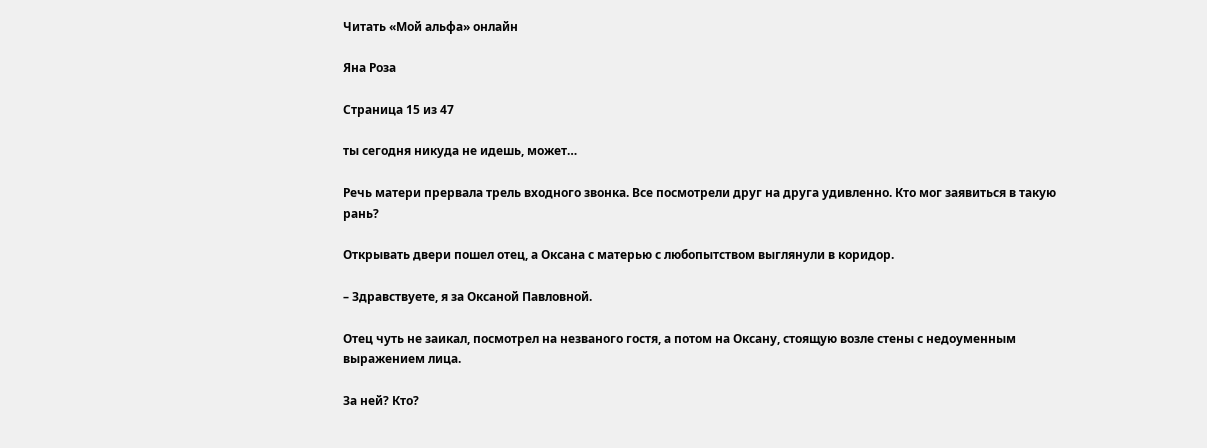Читать «Мой альфа» онлайн

Яна Роза

Страница 15 из 47

ты сегодня никуда не идешь, может…

Речь матери прервала трель входного звонка. Все посмотрели друг на друга удивленно. Кто мог заявиться в такую рань?

Открывать двери пошел отец, а Оксана с матерью с любопытством выглянули в коридор.

– Здравствуете, я за Оксаной Павловной.

Отец чуть не заикал, посмотрел на незваного гостя, а потом на Оксану, стоящую возле стены с недоуменным выражением лица.

За ней? Кто?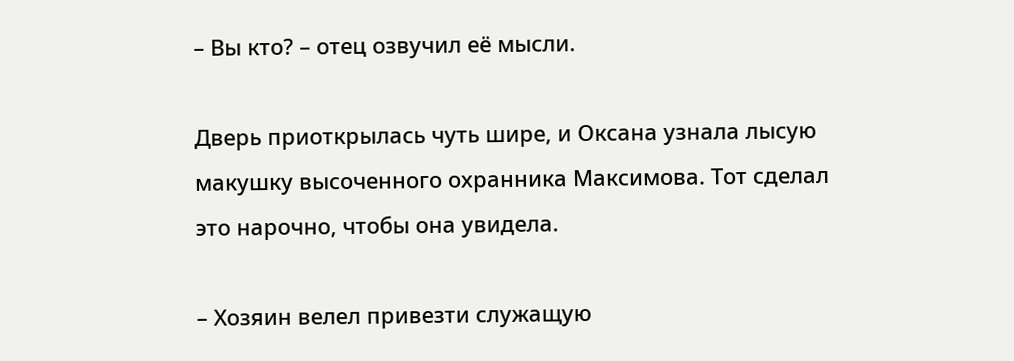– Вы кто? – отец озвучил её мысли.

Дверь приоткрылась чуть шире, и Оксана узнала лысую макушку высоченного охранника Максимова. Тот сделал это нарочно, чтобы она увидела.

– Хозяин велел привезти служащую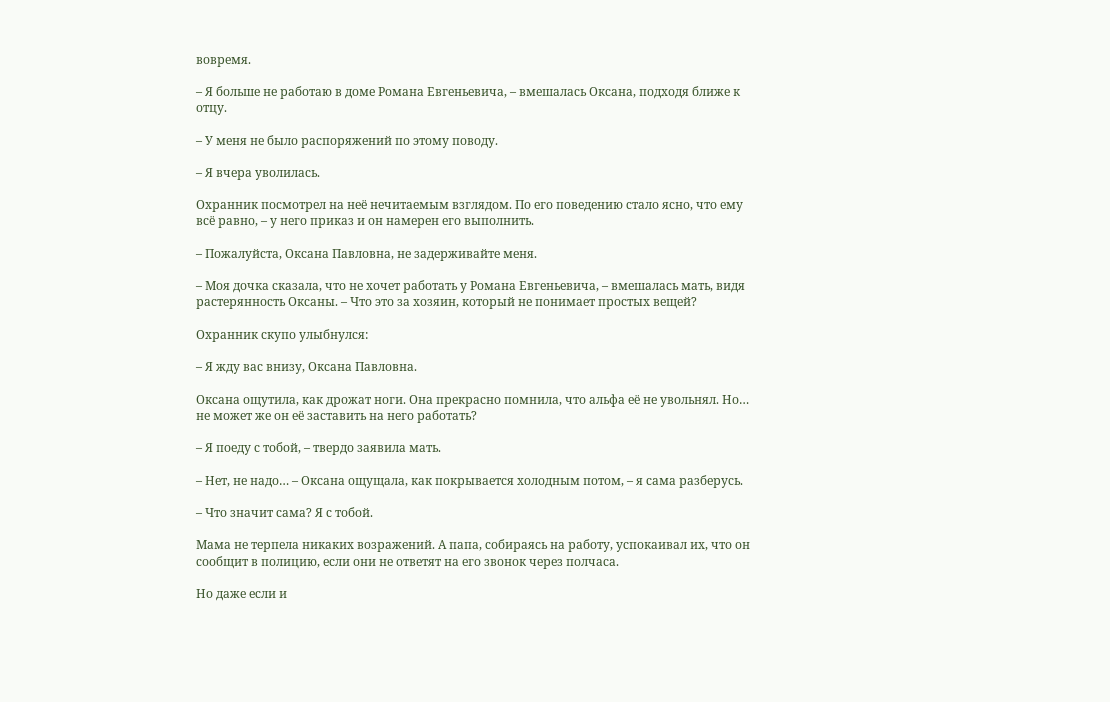вовремя.

– Я больше не работаю в доме Романа Евгеньевича, – вмешалась Оксана, подходя ближе к отцу.

– У меня не было распоряжений по этому поводу.

– Я вчера уволилась.

Охранник посмотрел на неё нечитаемым взглядом. По его поведению стало ясно, что ему всё равно, – у него приказ и он намерен его выполнить.

– Пожалуйста, Оксана Павловна, не задерживайте меня.

– Моя дочка сказала, что не хочет работать у Романа Евгеньевича, – вмешалась мать, видя растерянность Оксаны. – Что это за хозяин, который не понимает простых вещей?

Охранник скупо улыбнулся:

– Я жду вас внизу, Оксана Павловна.

Оксана ощутила, как дрожат ноги. Она прекрасно помнила, что альфа её не увольнял. Но… не может же он её заставить на него работать?

– Я поеду с тобой, – твердо заявила мать.

– Нет, не надо… – Оксана ощущала, как покрывается холодным потом, – я сама разберусь.

– Что значит сама? Я с тобой.

Мама не терпела никаких возражений. А папа, собираясь на работу, успокаивал их, что он сообщит в полицию, если они не ответят на его звонок через полчаса.

Но даже если и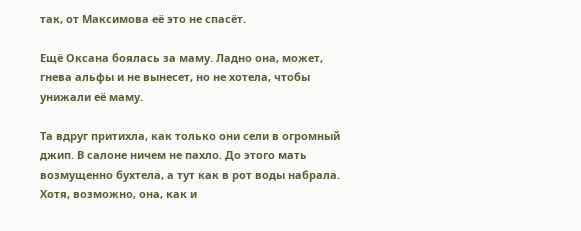так, от Максимова её это не спасёт.

Ещё Оксана боялась за маму. Ладно она, может, гнева альфы и не вынесет, но не хотела, чтобы унижали её маму.

Та вдруг притихла, как только они сели в огромный джип. В салоне ничем не пахло. До этого мать возмущенно бухтела, а тут как в рот воды набрала. Хотя, возможно, она, как и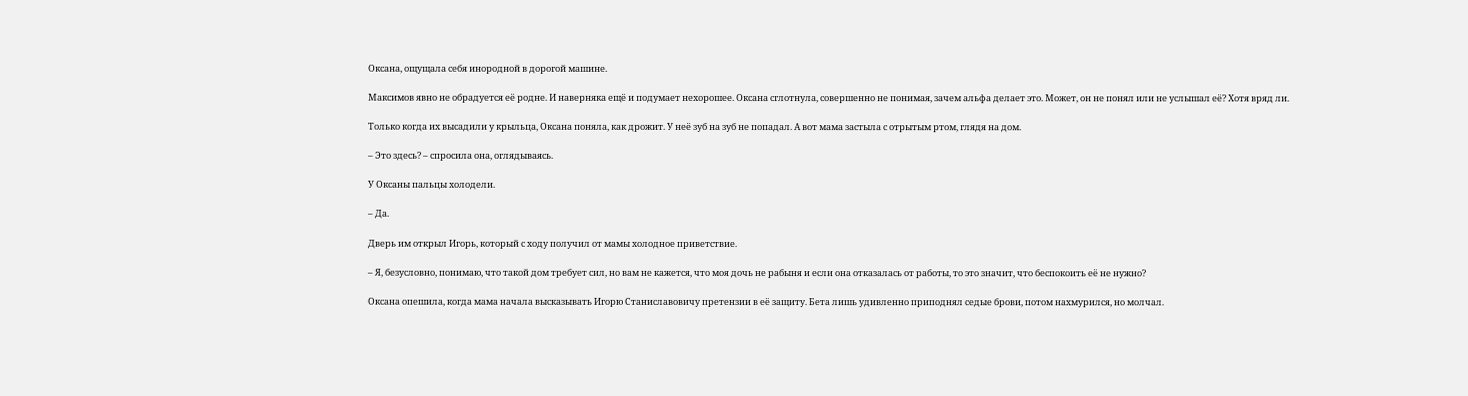Оксана, ощущала себя инородной в дорогой машине.

Максимов явно не обрадуется её родне. И наверняка ещё и подумает нехорошее. Оксана сглотнула, совершенно не понимая, зачем альфа делает это. Может, он не понял или не услышал её? Хотя вряд ли.

Только когда их высадили у крыльца, Оксана поняла, как дрожит. У неё зуб на зуб не попадал. А вот мама застыла с отрытым ртом, глядя на дом.

– Это здесь? – спросила она, оглядываясь.

У Оксаны пальцы холодели.

– Да.

Дверь им открыл Игорь, который с ходу получил от мамы холодное приветствие.

– Я, безусловно, понимаю, что такой дом требует сил, но вам не кажется, что моя дочь не рабыня и если она отказалась от работы, то это значит, что беспокоить её не нужно?

Оксана опешила, когда мама начала высказывать Игорю Станиславовичу претензии в её защиту. Бета лишь удивленно приподнял седые брови, потом нахмурился, но молчал.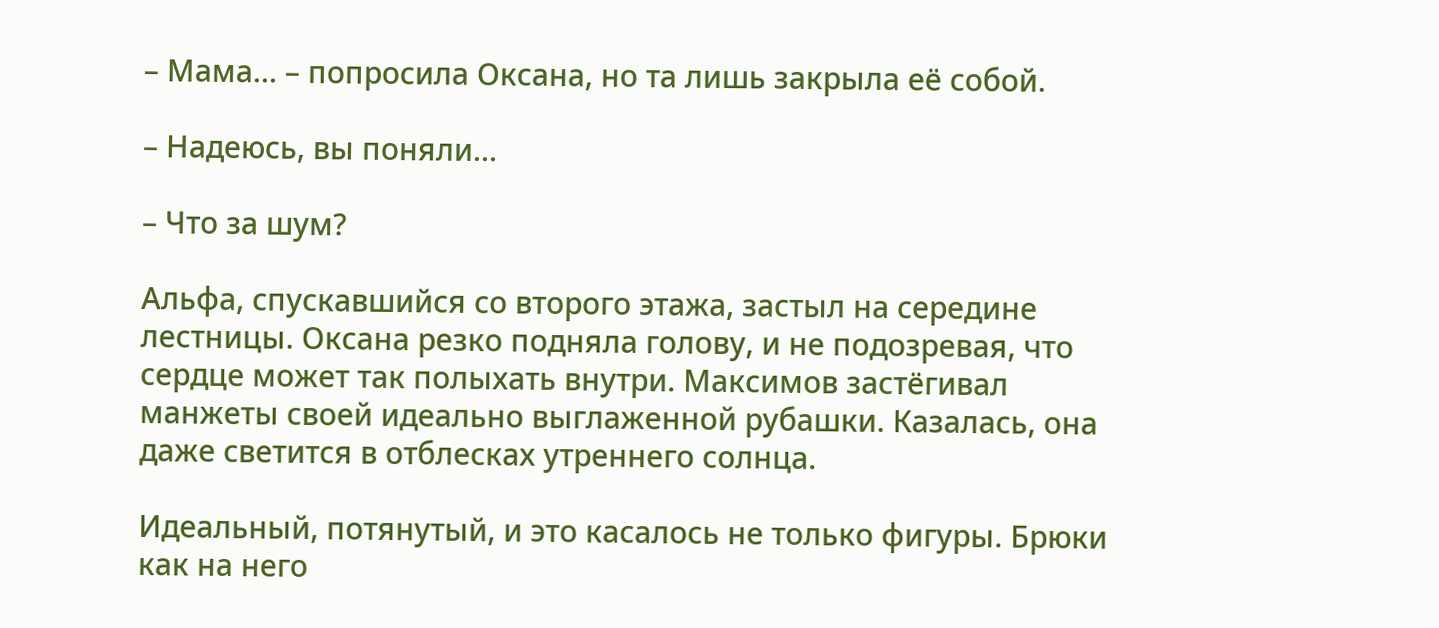– Мама… – попросила Оксана, но та лишь закрыла её собой.

– Надеюсь, вы поняли…

– Что за шум?

Альфа, спускавшийся со второго этажа, застыл на середине лестницы. Оксана резко подняла голову, и не подозревая, что сердце может так полыхать внутри. Максимов застёгивал манжеты своей идеально выглаженной рубашки. Казалась, она даже светится в отблесках утреннего солнца.

Идеальный, потянутый, и это касалось не только фигуры. Брюки как на него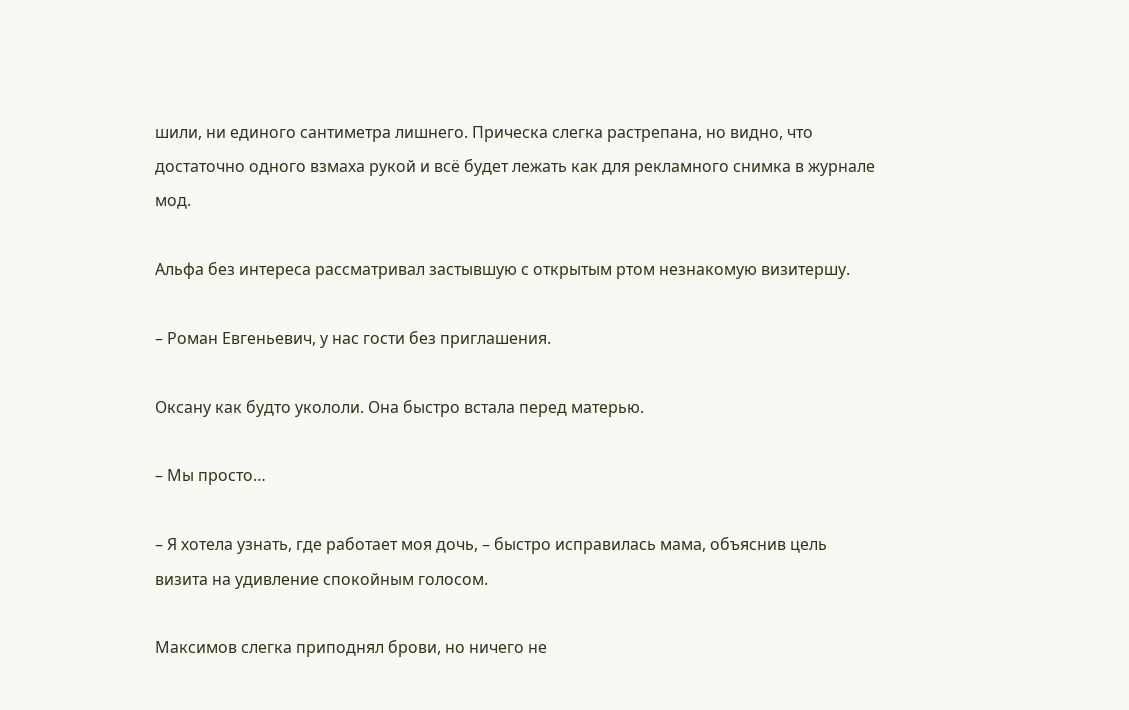шили, ни единого сантиметра лишнего. Прическа слегка растрепана, но видно, что достаточно одного взмаха рукой и всё будет лежать как для рекламного снимка в журнале мод.

Альфа без интереса рассматривал застывшую с открытым ртом незнакомую визитершу.

– Роман Евгеньевич, у нас гости без приглашения.

Оксану как будто укололи. Она быстро встала перед матерью.

– Мы просто…

– Я хотела узнать, где работает моя дочь, – быстро исправилась мама, объяснив цель визита на удивление спокойным голосом.

Максимов слегка приподнял брови, но ничего не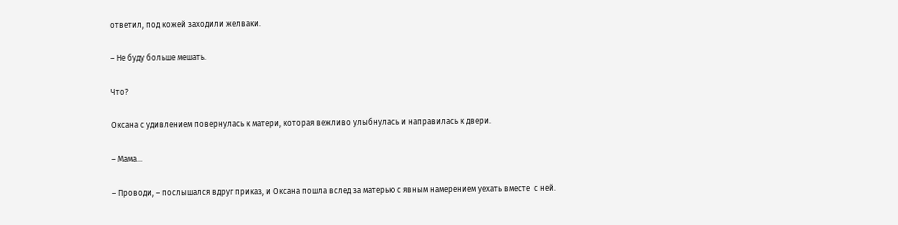ответил, под кожей заходили желваки.

– Не буду больше мешать.

Что?

Оксана с удивлением повернулась к матери, которая вежливо улыбнулась и направилась к двери.

– Мама…

– Проводи, – послышался вдруг приказ, и Оксана пошла вслед за матерью с явным намерением уехать вместе  с ней.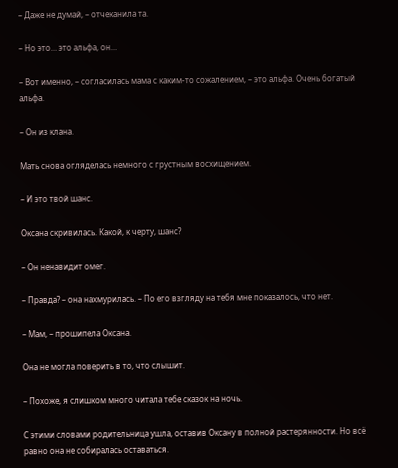– Даже не думай, – отчеканила та.

– Но это… это альфа, он…

– Вот именно, – согласилась мама с каким-то сожалением, – это альфа. Очень богатый альфа.

– Он из клана.

Мать снова огляделась немного с грустным восхищением.

– И это твой шанс.

Оксана скривилась. Какой, к черту, шанс?

– Он ненавидит омег.

– Правда? – она нахмурилась. – По его взгляду на тебя мне показалось, что нет.

– Мам, – прошипела Оксана.

Она не могла поверить в то, что слышит.

– Похоже, я слишком много читала тебе сказок на ночь.

С этими словами родительница ушла, оставив Оксану в полной растерянности. Но всё равно она не собиралась оставаться.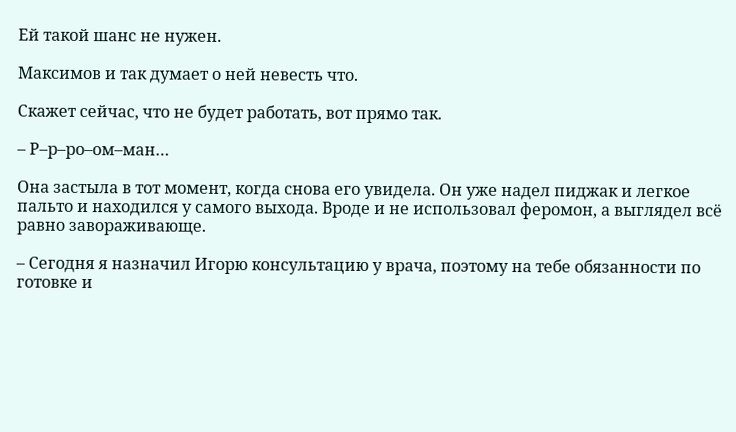Ей такой шанс не нужен.

Максимов и так думает о ней невесть что.

Скажет сейчас, что не будет работать, вот прямо так.

– Р–р–ро–ом–ман…

Она застыла в тот момент, когда снова его увидела. Он уже надел пиджак и легкое пальто и находился у самого выхода. Вроде и не использовал феромон, а выглядел всё равно завораживающе.

– Сегодня я назначил Игорю консультацию у врача, поэтому на тебе обязанности по готовке и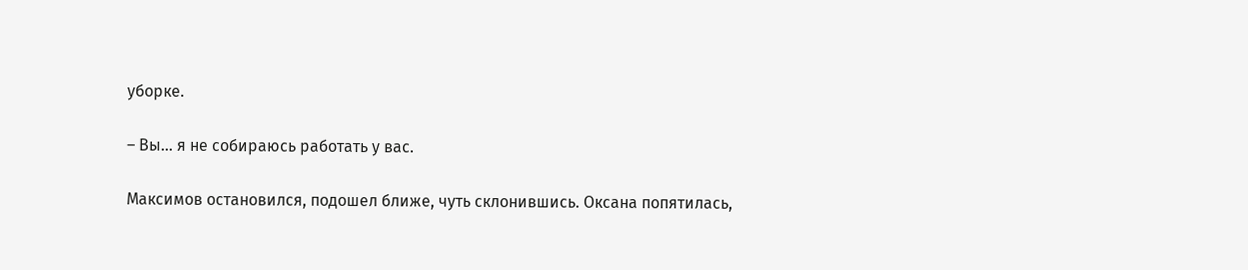уборке.

– Вы… я не собираюсь работать у вас.

Максимов остановился, подошел ближе, чуть склонившись. Оксана попятилась,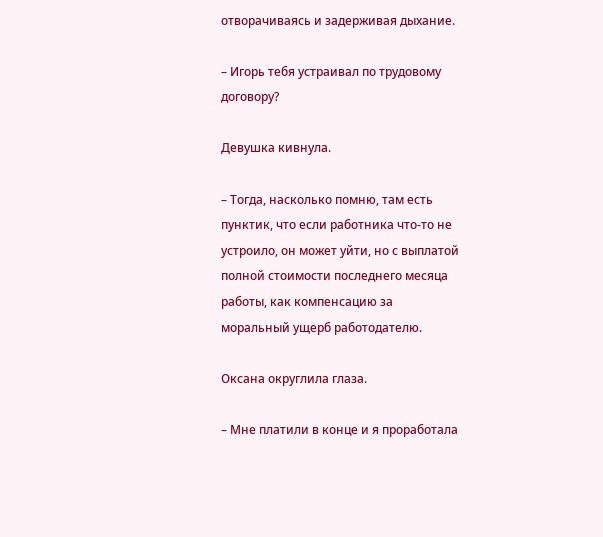отворачиваясь и задерживая дыхание.

– Игорь тебя устраивал по трудовому договору?

Девушка кивнула.

– Тогда, насколько помню, там есть пунктик, что если работника что-то не устроило, он может уйти, но с выплатой полной стоимости последнего месяца работы, как компенсацию за моральный ущерб работодателю.

Оксана округлила глаза.

– Мне платили в конце и я проработала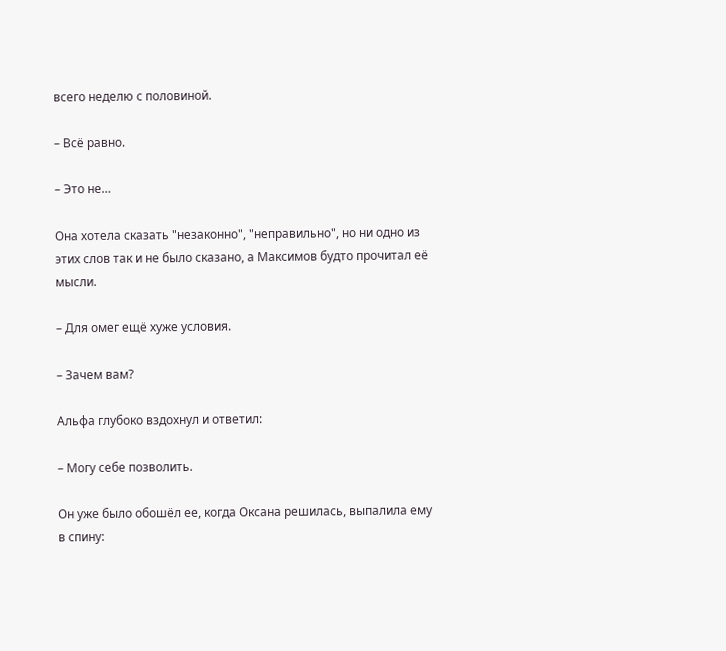всего неделю с половиной.

– Всё равно.

– Это не…

Она хотела сказать "незаконно", "неправильно", но ни одно из этих слов так и не было сказано, а Максимов будто прочитал её мысли.

– Для омег ещё хуже условия.

– Зачем вам?

Альфа глубоко вздохнул и ответил:

– Могу себе позволить.

Он уже было обошёл ее, когда Оксана решилась, выпалила ему в спину: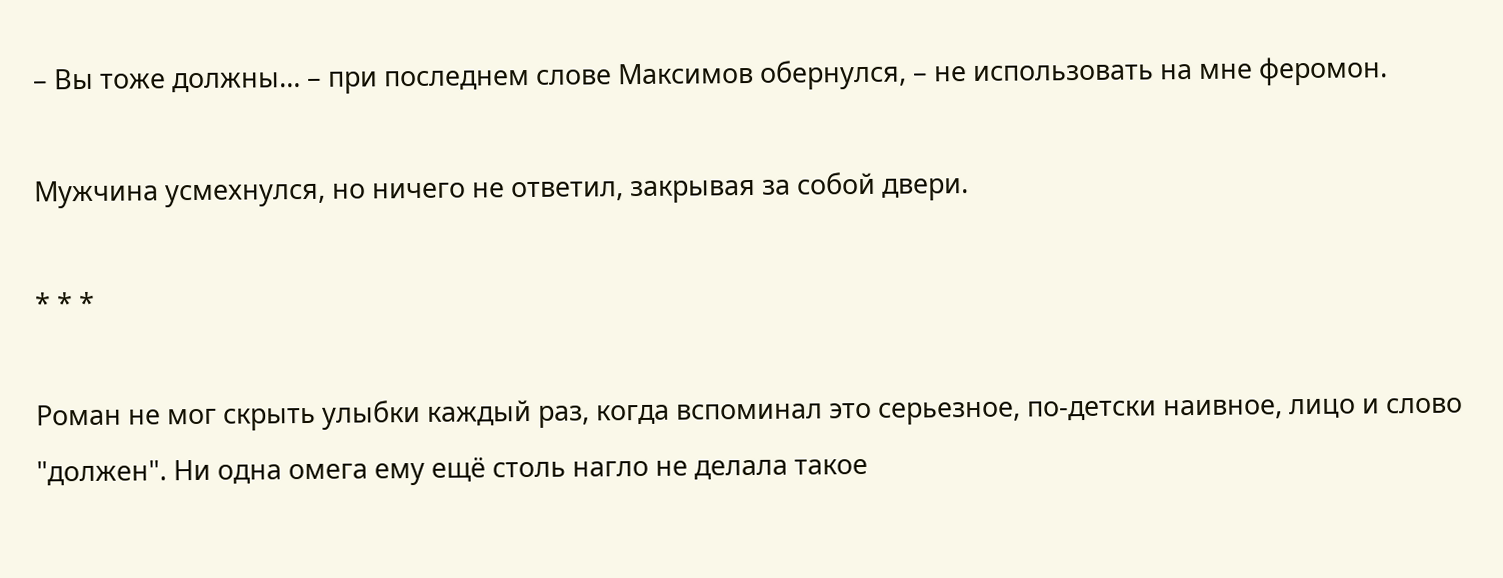– Вы тоже должны… – при последнем слове Максимов обернулся, – не использовать на мне феромон.

Мужчина усмехнулся, но ничего не ответил, закрывая за собой двери.

* * *

Роман не мог скрыть улыбки каждый раз, когда вспоминал это серьезное, по-детски наивное, лицо и слово "должен". Ни одна омега ему ещё столь нагло не делала такое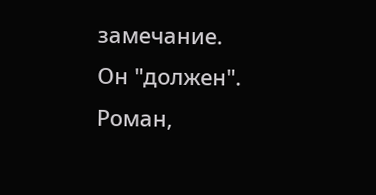замечание. Он "должен". Роман,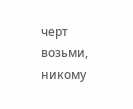черт возьми, никому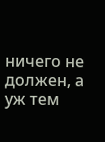ничего не должен, а уж тем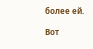более ей.

Вот